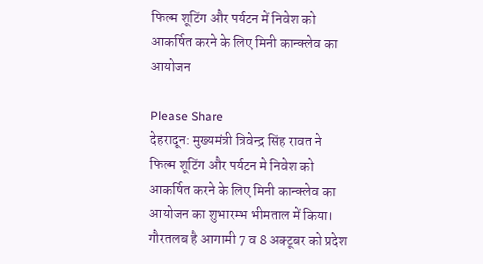फिल्म शूटिंग और पर्यटन में निवेश को आकर्षित करने के लिए मिनी कान्क्लेव का आयोजन

Please Share
देहरादून: मुख्यमंत्री त्रिवेन्द्र सिंह रावत ने फिल्म शूटिंग और पर्यटन मे निवेश को आकर्षित करने के लिए मिनी कान्क्लेव का आयोजन का शुभारम्भ भीमताल में किया। गौरतलब है आगामी 7 व 8 अक्टूबर को प्रदेश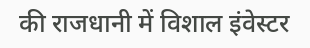की राजधानी में विशाल इंवेस्टर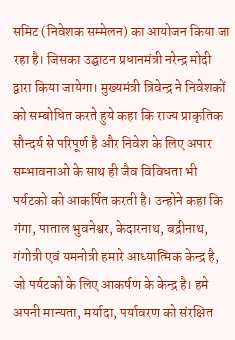समिट (निवेशक सम्मेलन) का आयोजन किया जा रहा है। जिसका उद्घाटन प्रधानमंत्री नरेन्द्र मोदी द्वारा किया जायेगा। मुख्यमंत्री त्रिवेन्द्र ने निवेशकों को सम्बोधित करते हुये कहा कि राज्य प्राकृतिक सौन्दर्य से परिपूर्ण है और निवेश के लिए अपार सम्भावनाओ के साथ ही जैव विविधता भी पर्यटको को आकर्षित करती है। उन्होने कहा कि गंगा, पाताल भुवनेश्वर, केदारनाथ, बद्रीनाथ, गंगोत्री एवं यमनोत्री हमारे आध्यात्मिक केन्द्र है, जो पर्यटको के लिए आकर्षण के केन्द्र है। हमे अपनी मान्यता, मर्यादा, पर्यावरण को संरक्षित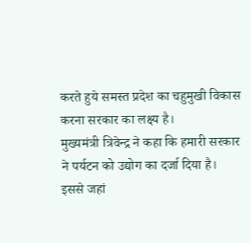करते हुये समस्त प्रदेश का चहुमुखी विकास करना सरकार का लक्ष्य है।
मुख्यमंत्री त्रिवेन्द्र ने कहा कि हमारी सरकार ने पर्यटन को उद्योग का दर्जा दिया है। इससे जहां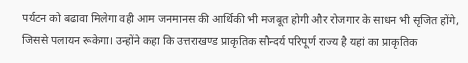पर्यटन को बढावा मिलेगा वही आम जनमानस की आर्थिकी भी मजबूत होगी और रोजगार के साधन भी सृजित होंगे, जिससे पलायन रूकेगा। उन्होंने कहा कि उत्तराखण्ड प्राकृतिक सौन्दर्य परिपूर्ण राज्य है यहां का प्राकृतिक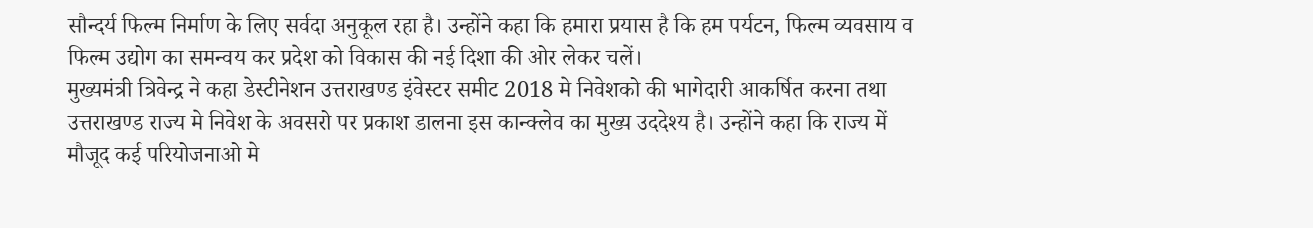सौन्दर्य फिल्म निर्माण के लिए सर्वदा अनुकूल रहा है। उन्होंने कहा कि हमारा प्रयास है कि हम पर्यटन, फिल्म व्यवसाय व फिल्म उद्योग का समन्वय कर प्रदेश को विकास की नई दिशा की ओर लेकर चलें।
मुख्यमंत्री त्रिवेन्द्र ने कहा डेस्टीनेशन उत्तराखण्ड इंवेस्टर समीट 2018 मे निवेशको की भागेदारी आकर्षित करना तथा उत्तराखण्ड राज्य मे निवेश के अवसरो पर प्रकाश डालना इस कान्क्लेव का मुख्य उददेश्य है। उन्होंने कहा कि राज्य में मौजूद कई परियोजनाओ मे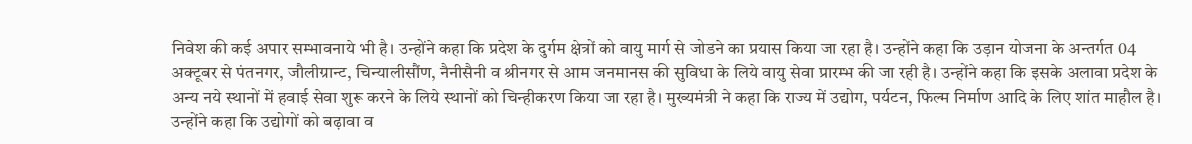निवेश की कई अपार सम्भावनाये भी है। उन्होंने कहा कि प्रदेश के दुर्गम क्षेत्रों को वायु मार्ग से जोडने का प्रयास किया जा रहा है। उन्होंने कहा कि उड़ान योजना के अन्तर्गत 04 अक्टूबर से पंतनगर, जौलीग्रान्ट, चिन्यालीसौंण, नैनीसैनी व श्रीनगर से आम जनमानस की सुविधा के लिये वायु सेवा प्रारम्भ की जा रही है। उन्होंने कहा कि इसके अलावा प्रदेश के अन्य नये स्थानों में हवाई सेवा शुरू करने के लिये स्थानों को चिन्हीकरण किया जा रहा है। मुख्यमंत्री ने कहा कि राज्य में उद्योग, पर्यटन, फिल्म निर्माण आदि के लिए शांत माहौल है। उन्होंने कहा कि उद्योगों को बढ़ावा व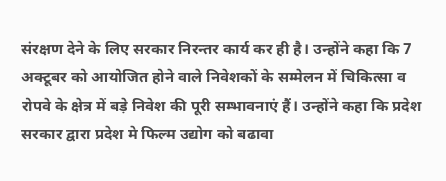संरक्षण देने के लिए सरकार निरन्तर कार्य कर ही है। उन्होंने कहा कि 7 अक्टूबर को आयोजित होने वाले निवेशकों के सम्मेलन में चिकित्सा व रोपवे के क्षेत्र में बड़े निवेश की पूरी सम्भावनाएं हैं। उन्होंने कहा कि प्रदेश सरकार द्वारा प्रदेश मे फिल्म उद्योग को बढावा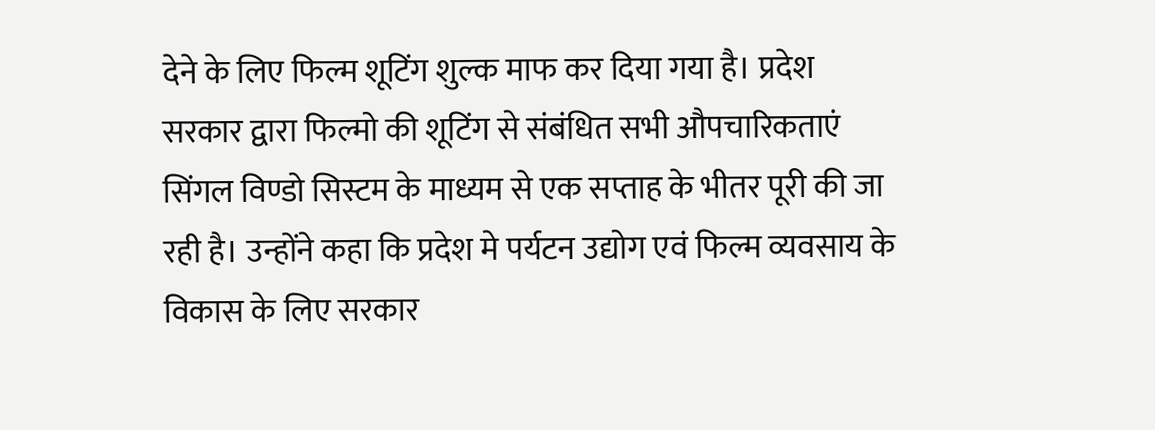देने के लिए फिल्म शूटिंग शुल्क माफ कर दिया गया है। प्रदेश सरकार द्वारा फिल्मो की शूटिंग से संबंधित सभी औपचारिकताएं सिंगल विण्डो सिस्टम के माध्यम से एक सप्ताह के भीतर पूरी की जा रही है। उन्होंने कहा कि प्रदेश मे पर्यटन उद्योग एवं फिल्म व्यवसाय के विकास के लिए सरकार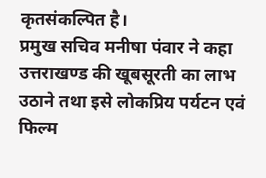कृतसंकल्पित है।
प्रमुख सचिव मनीषा पंवार ने कहा उत्तराखण्ड की खूबसूरती का लाभ उठाने तथा इसे लोकप्रिय पर्यटन एवं फिल्म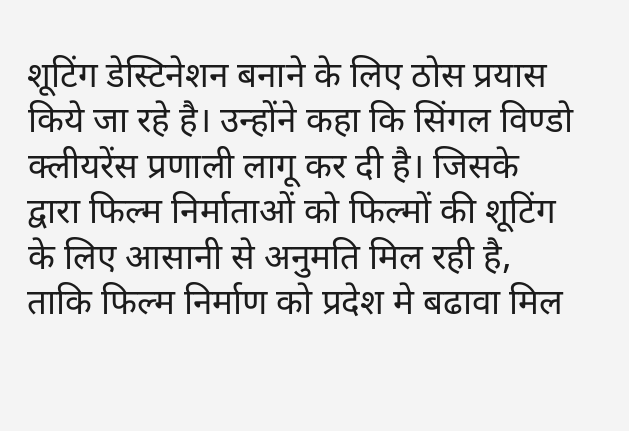शूटिंग डेस्टिनेशन बनाने के लिए ठोस प्रयास किये जा रहे है। उन्होंने कहा कि सिंगल विण्डो क्लीयरेंस प्रणाली लागू कर दी है। जिसके द्वारा फिल्म निर्माताओं को फिल्मों की शूटिंग के लिए आसानी से अनुमति मिल रही है, ताकि फिल्म निर्माण को प्रदेश मे बढावा मिल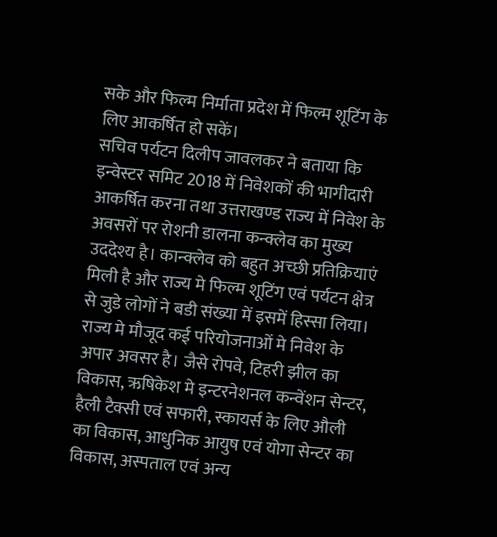सके और फिल्म निर्माता प्रदेश में फिल्म शूटिंग के लिए आकर्षित हो सकें।
सचिव पर्यटन दिलीप जावलकर ने बताया कि इन्वेस्टर समिट 2018 में निवेशकों की भागीदारी आकर्षित करना तथा उत्तराखण्ड राज्य में निवेश के अवसरों पर रोशनी डालना कन्क्लेव का मुख्य उददेश्य है। कान्क्लेव को बहुत अच्छी प्रतिक्रियाएं मिली है और राज्य मे फिल्म शूटिंग एवं पर्यटन क्षेत्र से जुडे लोगों ने बडी संख्या में इसमें हिस्सा लिया। राज्य मे मौजूद कई परियोजनाओं मे निवेश के अपार अवसर है। जैसे रोपवे, टिहरी झील का विकास, ऋषिकेश मे इन्टरनेशनल कन्वेंशन सेन्टर, हैली टैक्सी एवं सफारी, स्कायर्स के लिए औली का विकास, आधुनिक आयुष एवं योगा सेन्टर का विकास, अस्पताल एवं अन्य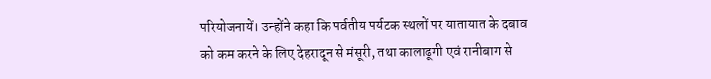परियोजनायें। उन्होंने कहा कि पर्वतीय पर्यटक स्थलों पर यातायात के दबाव को कम करने के लिए देहरादून से मंसूरी, तथा कालाढूगी एवं रानीबाग से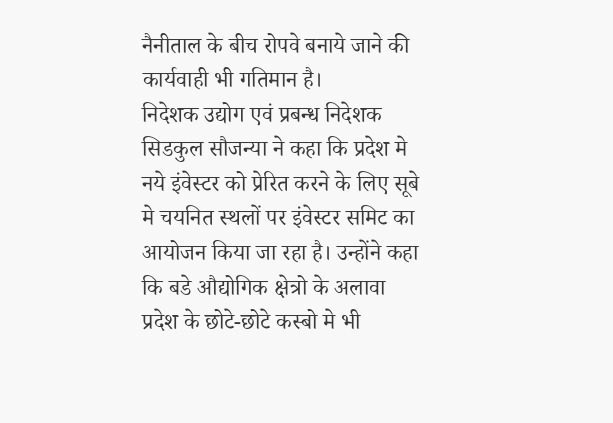नैनीताल के बीच रोपवे बनाये जाने की कार्यवाही भी गतिमान है।
निदेशक उद्योग एवं प्रबन्ध निदेशक सिडकुल सौजन्या ने कहा कि प्रदेश मे नये इंवेस्टर को प्रेरित करने के लिए सूबे मे चयनित स्थलों पर इंवेस्टर समिट का आयोजन किया जा रहा है। उन्होंने कहा कि बडे औद्योगिक क्षेत्रो के अलावा प्रदेश के छोटे-छोटे कस्बो मे भी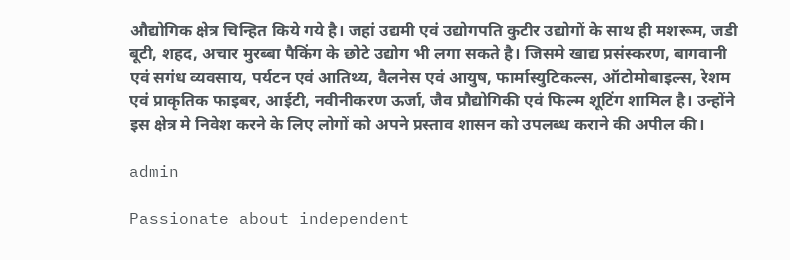औद्योगिक क्षेत्र चिन्हित किये गये है। जहां उद्यमी एवं उद्योगपति कुटीर उद्योगों के साथ ही मशरूम, जडी बूटी, शहद, अचार मुरब्बा पैकिंग के छोटे उद्योग भी लगा सकते है। जिसमे खाद्य प्रसंस्करण, बागवानी एवं सगंध व्यवसाय, पर्यटन एवं आतिथ्य, वैलनेस एवं आयुष, फार्मास्युटिकल्स, ऑटोमोबाइल्स, रेशम एवं प्राकृतिक फाइबर, आईटी, नवीनीकरण ऊर्जा, जैव प्रौद्योगिकी एवं फिल्म शूटिंग शामिल है। उन्होंने इस क्षेत्र मे निवेश करने के लिए लोगों को अपने प्रस्ताव शासन को उपलब्ध कराने की अपील की।

admin

Passionate about independent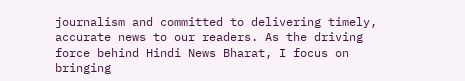journalism and committed to delivering timely, accurate news to our readers. As the driving force behind Hindi News Bharat, I focus on bringing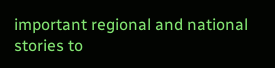important regional and national stories to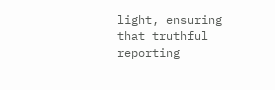light, ensuring that truthful reporting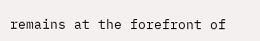remains at the forefront of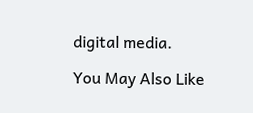digital media.

You May Also Like